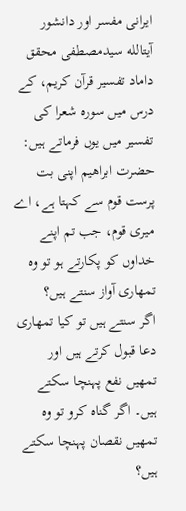ایرانی مفسر اور دانشور آیتالله سیدمصطفی محقق داماد تفسیر قرآن کریم، کے درس میں سوره شعرا کی تفسیر میں یوں فرماتے ہیں:
حضرت ابراهیم اپنی بت پرست قوم سے کہتا ہے، اے میری قوم، جب تم اپنے خداوں کو پکارتے ہو تو وہ تمھاری آواز سنتے ہیں؟
اگر سنتے ہیں تو کیا تمھاری دعا قبول کرتے ہیں اور تمھیں نفع پہنچا سکتے ہیں۔ اگر گناہ کرو تو وہ تمھیں نقصان پہنچا سکتے ہیں؟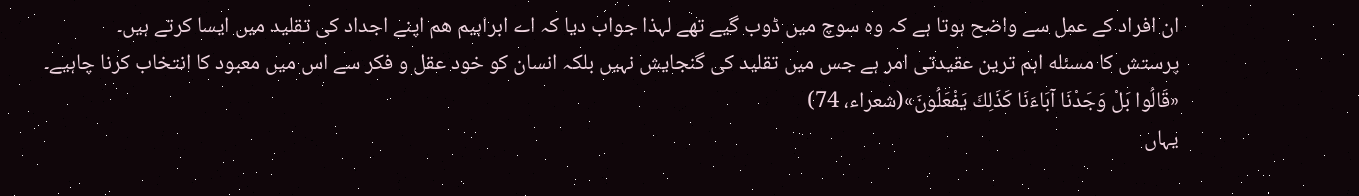ان افراد کے عمل سے واضح ہوتا ہے کہ وہ سوچ میں ڈوب گیے تھے لہذا جواب دیا کہ اے ابراہیم ھم اپنے اجداد کی تقلید میں ایسا کرتے ہیں۔
پرستش کا مسئله اہم ترین عقیدتی امر ہے جس میں تقلید کی گنجایش نہیں بلکہ انسان کو خود عقل و فکر سے اس میں معبود کا انتخاب کرنا چاہیے۔ «قَالُوا بَلْ وَجَدْنَا آبَاءَنَا كَذَلِكَ يَفْعَلُونَ»(شعراء، 74)
یہاں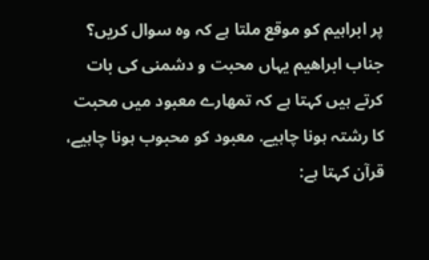پر ابراہیم کو موقع ملتا ہے کہ وہ سوال کریں؟ جناب ابراهیم یہاں محبت و دشمنی کی بات کرتے ہیں کہتا ہے کہ تمھارے معبود میں محبت کا رشتہ ہونا چاہیے. معبود کو محبوب ہونا چاہیے، قرآن کہتا ہے: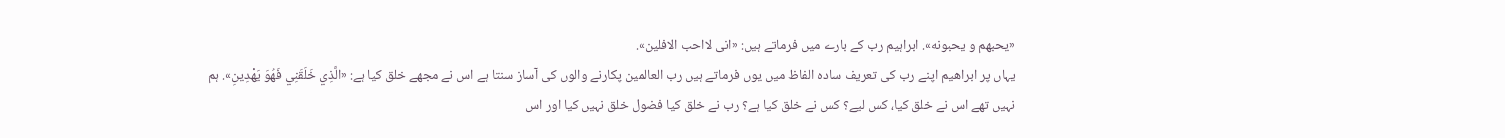«یحبهم و یحبونه». ابراہیم رب کے بارے میں فرماتے ہیں: «انی لااحب الافلین».
یہاں پر ابراهیم اپنے رب کی تعریف سادہ الفاظ میں یوں فرماتے ہیں رب العالمین پکارنے والوں کی آساز سنتا ہے اس نے مجھے خلق کیا ہے: «الَّذِي خَلَقَنِي فَهُوَ يَهْدِينِ». ہم نہیں تھے اس نے خلق کیا، کس لیے؟ کس نے خلق کیا ہے؟ رب نے خلق کیا فضول خلق نہیں کیا اور اس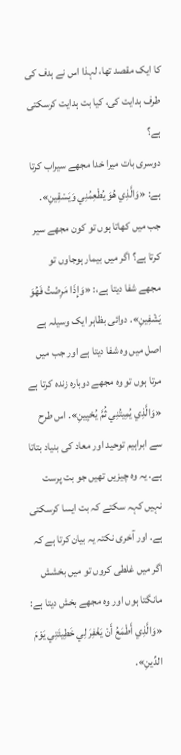کا ایک مقصد تھا، لہذا اس نے ہدف کی طرف ہدایت کی، کیا بت ہدایت کرسکتی ہے؟
دوسری بات میرا خدا مجھے سیراب کرتا ہے: «وَالَّذِي هُوَ يُطْعِمُنِي وَيَسْقِينِ». جب میں کھاتا ہوں تو کون مجھے سیر کرتا ہے؟ اگر میں بیمار ہوجاوں تو مجھے شفا دیتا ہے،: «وَإِذَا مَرِضْتُ فَهُوَ يَشْفِينِ». دوائی بظاہر ایک وسیلہ ہے اصل میں وہ شفا دیتا ہے اور جب میں مرتا ہوں تو وہ مجھے دوبارہ زندہ کرتا ہے
«وَالَّذِي يُمِيتُنِي ثُمَّ يُحْيِينِ». اس طرح سے ابراہیم توحید اور معاد کی بنیاد بتاتا ہے. یہ وہ چیزیں تھیں جو بت پرست نہیں کہہ سکتے کہ بت ایسا کرسکتی ہے. اور آخری نکتہ یہ بیان کرتا ہے کہ اگر میں غلطی کروں تو میں بخشش مانگتا ہوں اور وہ مجھے بخش دیتا ہے: «وَالَّذِي أَطْمَعُ أَنْ يَغْفِرَ لِي خَطِيئَتِي يَوْمَ الدِّينِ».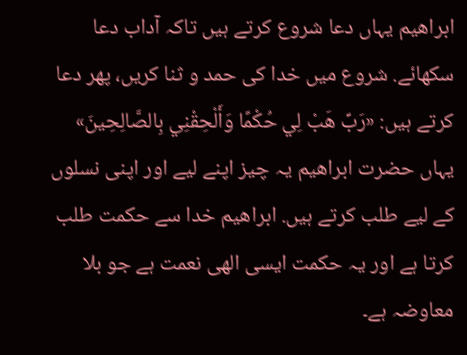ابراهیم یہاں دعا شروع کرتے ہیں تاکہ آداب دعا سکھائے. شروع میں خدا کی حمد و ثنا کریں، پھر دعا کرتے ہیں: «رَبِّ هَبْ لِي حُكْمًا وَأَلْحِقْنِي بِالصَّالِحِينَ» یہاں حضرت ابراهیم یہ چیز اپنے لیے اور اپنی نسلوں کے لیے طلب کرتے ہیں. ابراهیم خدا سے حکمت طلب کرتا ہے اور یہ حکمت ایسی الھی نعمت ہے جو بلا معاوضہ ہے۔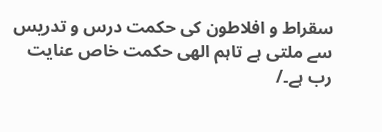سقراط و افلاطون کی حکمت درس و تدریس سے ملتی ہے تاہم الھی حکمت خاص عنایت رب ہے۔/